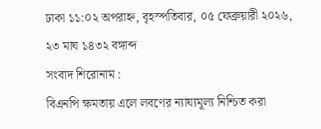ঢাকা ১১:০২ অপরাহ্ন, বৃহস্পতিবার, ০৫ ফেব্রুয়ারী ২০২৬, ২৩ মাঘ ১৪৩২ বঙ্গাব্দ
সংবাদ শিরোনাম :
বিএনপি ক্ষমতায় এলে লবণের ন্যায্যমূল্য নিশ্চিত করা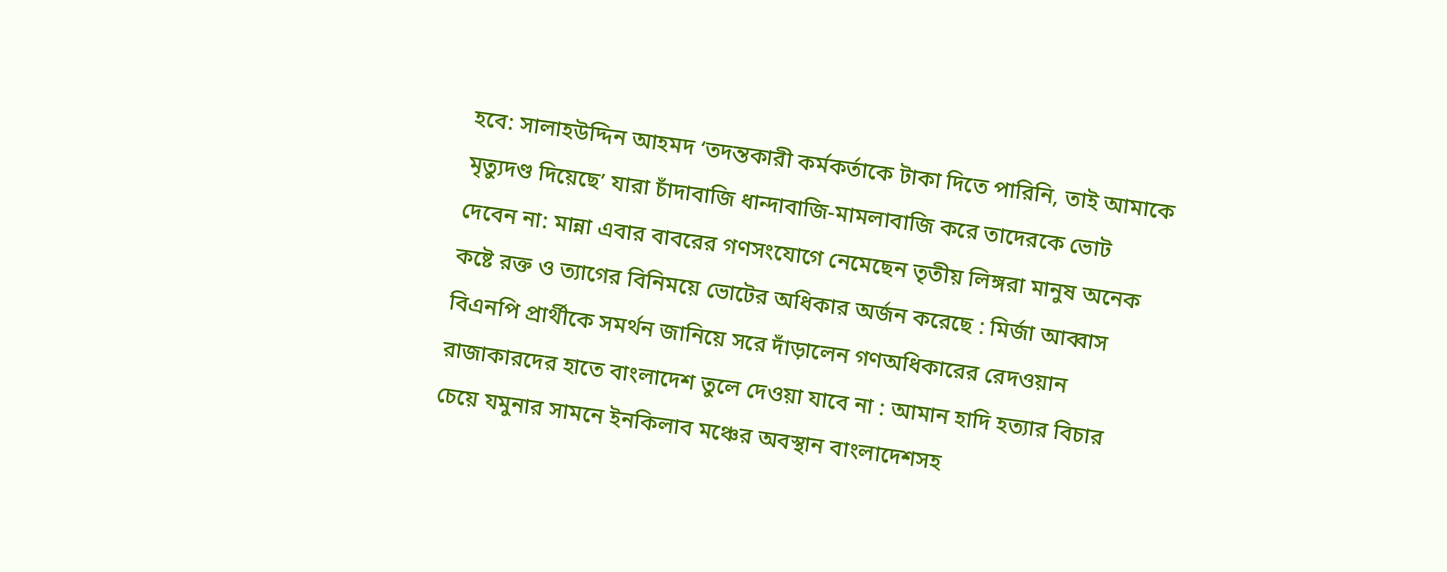হবে: সালাহউদ্দিন আহমদ ‘তদন্তকারী কর্মকর্তাকে টাকা দিতে পারিনি, তাই আমাকে মৃত্যুদণ্ড দিয়েছে’ যারা চাঁদাবাজি ধান্দাবাজি-মামলাবাজি করে তাদেরকে ভোট দেবেন না: মান্না এবার বাবরের গণসংযোগে নেমেছেন তৃতীয় লিঙ্গরা মানুষ অনেক কষ্টে রক্ত ও ত্যাগের বিনিময়ে ভোটের অধিকার অর্জন করেছে : মির্জা আব্বাস বিএনপি প্রার্থীকে সমর্থন জানিয়ে সরে দাঁড়ালেন গণঅধিকারের রেদওয়ান রাজাকারদের হাতে বাংলাদেশ তুলে দেওয়া যাবে না : আমান হাদি হত্যার বিচার চেয়ে যমুনার সামনে ইনকিলাব মঞ্চের অবস্থান বাংলাদেশসহ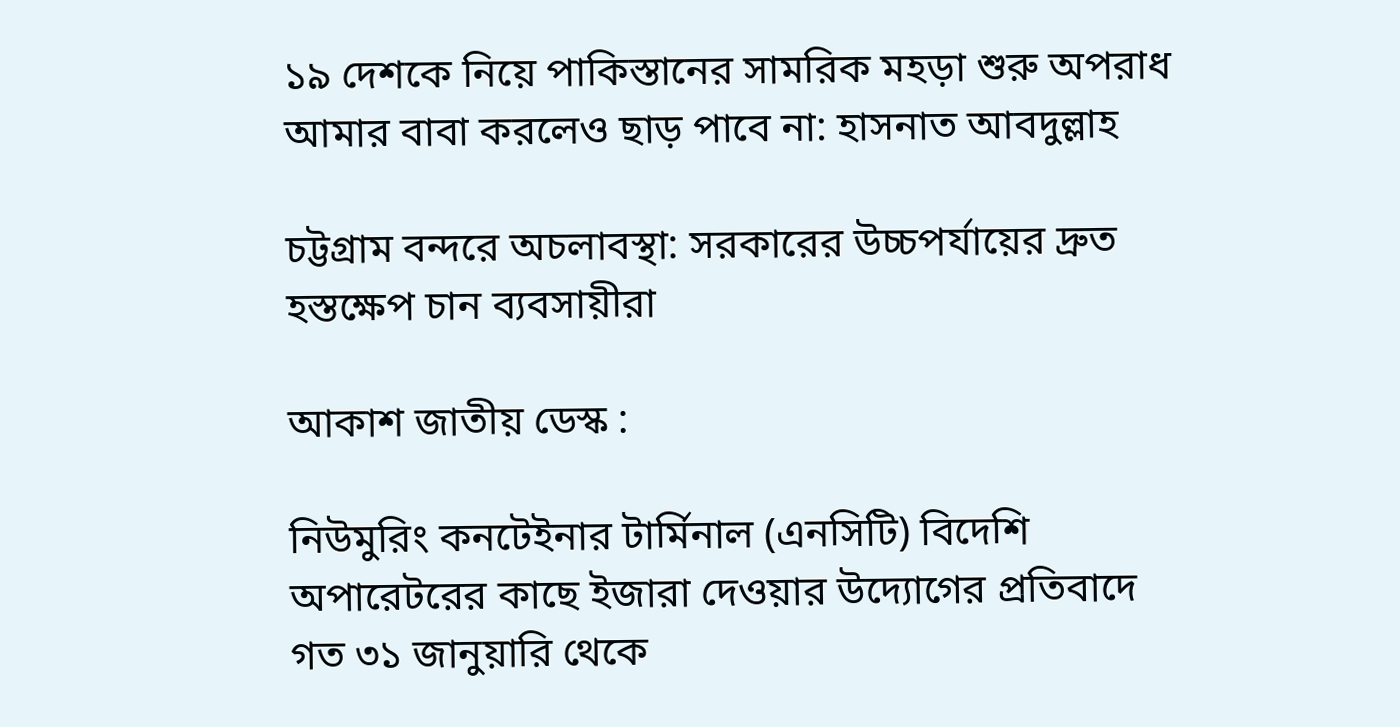১৯ দেশকে নিয়ে পাকিস্তানের সামরিক মহড়া শুরু অপরাধ আমার বাবা করলেও ছাড় পাবে না: হাসনাত আবদুল্লাহ

চট্টগ্রাম বন্দরে অচলাবস্থা: সরকারের উচ্চপর্যায়ের দ্রুত হস্তক্ষেপ চান ব্যবসায়ীরা

আকাশ জাতীয় ডেস্ক :

নিউমুরিং কনটেইনার টার্মিনাল (এনসিটি) বিদেশি অপারেটরের কাছে ইজারা দেওয়ার উদ্যোগের প্রতিবাদে গত ৩১ জানুয়ারি থেকে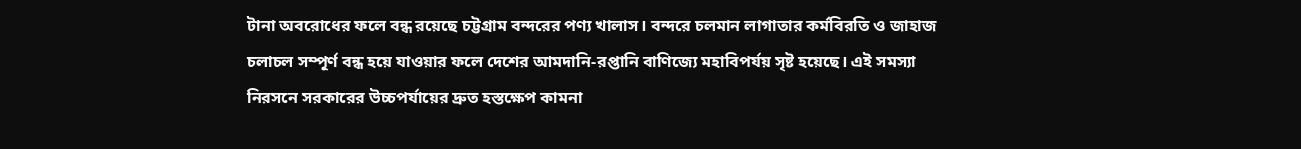টানা অবরোধের ফলে বন্ধ রয়েছে চট্টগ্রাম বন্দরের পণ্য খালাস। বন্দরে চলমান লাগাতার কর্মবিরতি ও জাহাজ চলাচল সম্পূর্ণ বন্ধ হয়ে যাওয়ার ফলে দেশের আমদানি-রপ্তানি বাণিজ্যে মহাবিপর্যয় সৃষ্ট হয়েছে। এই সমস্যা নিরসনে সরকারের উচ্চপর্যায়ের দ্রুত হস্তক্ষেপ কামনা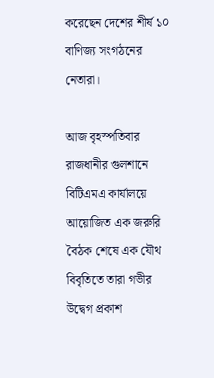করেছেন দেশের শীর্ষ ১০ বাণিজ্য সংগঠনের নেতারা।

আজ বৃহস্পতিবার রাজধানীর গুলশানে বিটিএমএ কার্যালয়ে আয়োজিত এক জরুরি বৈঠক শেষে এক যৌথ বিবৃতিতে তারা গভীর উদ্বেগ প্রকাশ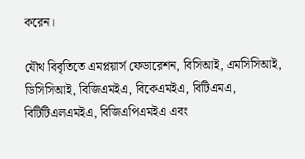করেন।

যৌথ বিবৃতিতে এমপ্লয়ার্স ফেডারেশন, বিসিআই, এমসিসিআই, ডিসিসিআই, বিজিএমইএ, বিকেএমইএ, বিটিএমএ, বিটিটিএলএমইএ, বিজিএপিএমইএ এবং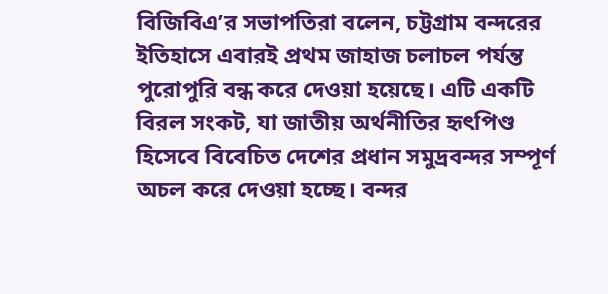বিজিবিএ’র সভাপতিরা বলেন, চট্টগ্রাম বন্দরের ইতিহাসে এবারই প্রথম জাহাজ চলাচল পর্যন্ত পুরোপুরি বন্ধ করে দেওয়া হয়েছে। এটি একটি বিরল সংকট, যা জাতীয় অর্থনীতির হৃৎপিণ্ড হিসেবে বিবেচিত দেশের প্রধান সমুদ্রবন্দর সম্পূর্ণ অচল করে দেওয়া হচ্ছে। বন্দর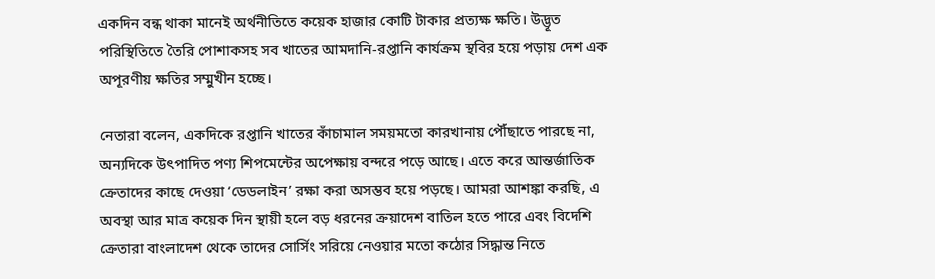একদিন বন্ধ থাকা মানেই অর্থনীতিতে কয়েক হাজার কোটি টাকার প্রত্যক্ষ ক্ষতি। উদ্ভূত পরিস্থিতিতে তৈরি পোশাকসহ সব খাতের আমদানি-রপ্তানি কার্যক্রম স্থবির হয়ে পড়ায় দেশ এক অপূরণীয় ক্ষতির সম্মুখীন হচ্ছে।

নেতারা বলেন, একদিকে রপ্তানি খাতের কাঁচামাল সময়মতো কারখানায় পৌঁছাতে পারছে না, অন্যদিকে উৎপাদিত পণ্য শিপমেন্টের অপেক্ষায় বন্দরে পড়ে আছে। এতে করে আন্তর্জাতিক ক্রেতাদের কাছে দেওয়া ‘ডেডলাইন’ রক্ষা করা অসম্ভব হয়ে পড়ছে। আমরা আশঙ্কা করছি, এ অবস্থা আর মাত্র কয়েক দিন স্থায়ী হলে বড় ধরনের ক্রয়াদেশ বাতিল হতে পারে এবং বিদেশি ক্রেতারা বাংলাদেশ থেকে তাদের সোর্সিং সরিয়ে নেওয়ার মতো কঠোর সিদ্ধান্ত নিতে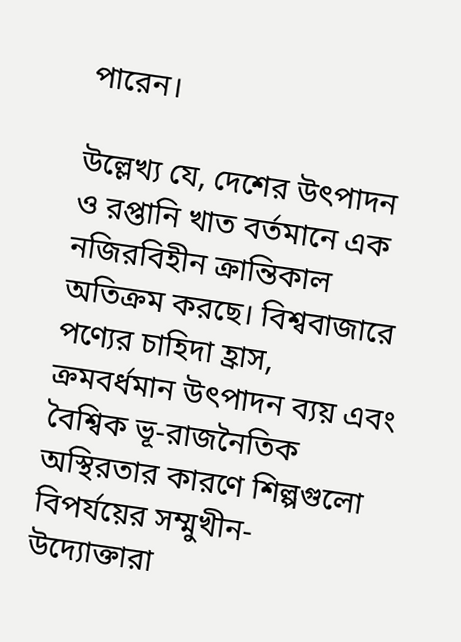পারেন।

উল্লেখ্য যে, দেশের উৎপাদন ও রপ্তানি খাত বর্তমানে এক নজিরবিহীন ক্রান্তিকাল অতিক্রম করছে। বিশ্ববাজারে পণ্যের চাহিদা হ্রাস, ক্রমবর্ধমান উৎপাদন ব্যয় এবং বৈশ্বিক ভূ-রাজনৈতিক অস্থিরতার কারণে শিল্পগুলো বিপর্যয়ের সম্মুখীন- উদ্যোক্তারা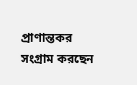প্রাণান্তকর সংগ্রাম করছেন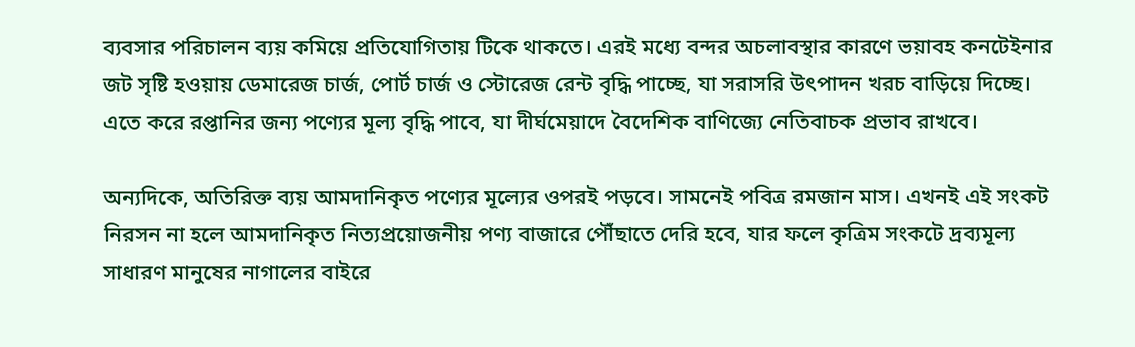ব্যবসার পরিচালন ব্যয় কমিয়ে প্রতিযোগিতায় টিকে থাকতে। এরই মধ্যে বন্দর অচলাবস্থার কারণে ভয়াবহ কনটেইনার জট সৃষ্টি হওয়ায় ডেমারেজ চার্জ, পোর্ট চার্জ ও স্টোরেজ রেন্ট বৃদ্ধি পাচ্ছে, যা সরাসরি উৎপাদন খরচ বাড়িয়ে দিচ্ছে। এতে করে রপ্তানির জন্য পণ্যের মূল্য বৃদ্ধি পাবে, যা দীর্ঘমেয়াদে বৈদেশিক বাণিজ্যে নেতিবাচক প্রভাব রাখবে।

অন্যদিকে, অতিরিক্ত ব্যয় আমদানিকৃত পণ্যের মূল্যের ওপরই পড়বে। সামনেই পবিত্র রমজান মাস। এখনই এই সংকট নিরসন না হলে আমদানিকৃত নিত্যপ্রয়োজনীয় পণ্য বাজারে পৌঁছাতে দেরি হবে, যার ফলে কৃত্রিম সংকটে দ্রব্যমূল্য সাধারণ মানুষের নাগালের বাইরে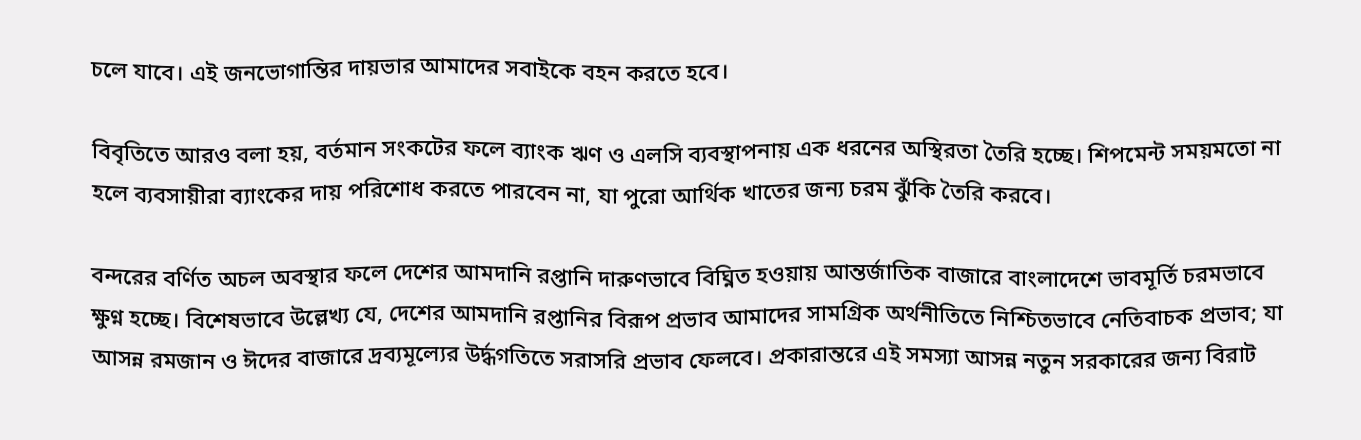চলে যাবে। এই জনভোগান্তির দায়ভার আমাদের সবাইকে বহন করতে হবে।

বিবৃতিতে আরও বলা হয়, বর্তমান সংকটের ফলে ব্যাংক ঋণ ও এলসি ব্যবস্থাপনায় এক ধরনের অস্থিরতা তৈরি হচ্ছে। শিপমেন্ট সময়মতো না হলে ব্যবসায়ীরা ব্যাংকের দায় পরিশোধ করতে পারবেন না, যা পুরো আর্থিক খাতের জন্য চরম ঝুঁকি তৈরি করবে।

বন্দরের বর্ণিত অচল অবস্থার ফলে দেশের আমদানি রপ্তানি দারুণভাবে বিঘ্নিত হওয়ায় আন্তর্জাতিক বাজারে বাংলাদেশে ভাবমূর্তি চরমভাবে ক্ষুণ্ন হচ্ছে। বিশেষভাবে উল্লেখ্য যে, দেশের আমদানি রপ্তানির বিরূপ প্রভাব আমাদের সামগ্রিক অর্থনীতিতে নিশ্চিতভাবে নেতিবাচক প্রভাব; যা আসন্ন রমজান ও ঈদের বাজারে দ্রব্যমূল্যের উর্দ্ধগতিতে সরাসরি প্রভাব ফেলবে। প্রকারান্তরে এই সমস্যা আসন্ন নতুন সরকারের জন্য বিরাট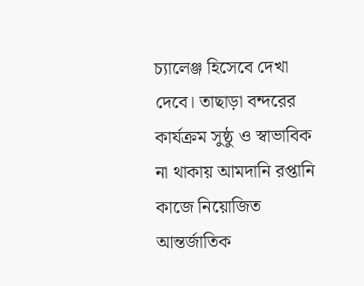চ্যালেঞ্জ হিসেবে দেখা দেবে। তাছাড়া বন্দরের কার্যক্রম সুষ্ঠু ও স্বাভাবিক না থাকায় আমদানি রপ্তানি কাজে নিয়োজিত আন্তর্জাতিক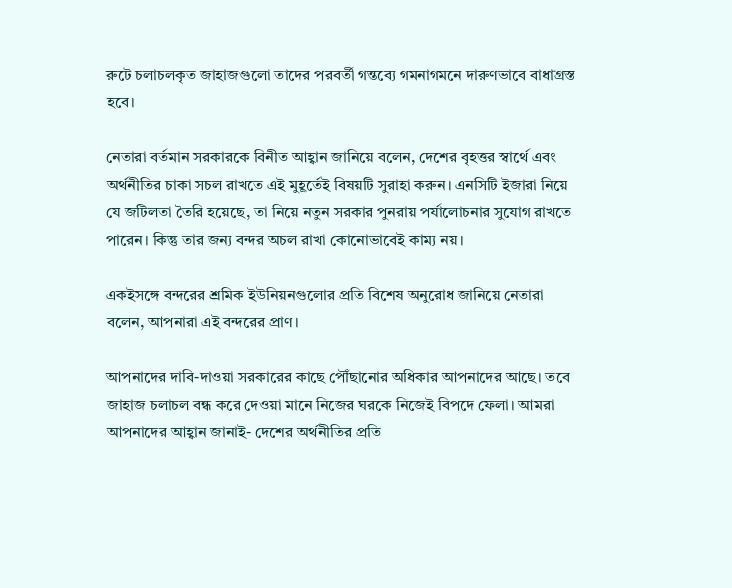রুটে চলাচলকৃত জাহাজগুলো তাদের পরবর্তী গন্তব্যে গমনাগমনে দারুণভাবে বাধাগ্রস্ত হবে।

নেতারা বর্তমান সরকারকে বিনীত আহ্বান জানিয়ে বলেন, দেশের বৃহত্তর স্বার্থে এবং অর্থনীতির চাকা সচল রাখতে এই মুহূর্তেই বিষয়টি সুরাহা করুন। এনসিটি ইজারা নিয়ে যে জটিলতা তৈরি হয়েছে, তা নিয়ে নতুন সরকার পুনরায় পর্যালোচনার সুযোগ রাখতে পারেন। কিন্তু তার জন্য বন্দর অচল রাখা কোনোভাবেই কাম্য নয়।

একইসঙ্গে বন্দরের শ্রমিক ইউনিয়নগুলোর প্রতি বিশেষ অনুরোধ জানিয়ে নেতারা বলেন, আপনারা এই বন্দরের প্রাণ।

আপনাদের দাবি-দাওয়া সরকারের কাছে পৌঁছানোর অধিকার আপনাদের আছে। তবে জাহাজ চলাচল বন্ধ করে দেওয়া মানে নিজের ঘরকে নিজেই বিপদে ফেলা। আমরা আপনাদের আহ্বান জানাই- দেশের অর্থনীতির প্রতি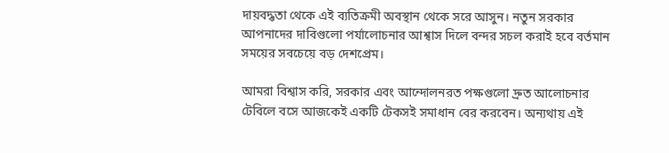দায়বদ্ধতা থেকে এই ব্যতিক্রমী অবস্থান থেকে সরে আসুন। নতুন সরকার আপনাদের দাবিগুলো পর্যালোচনার আশ্বাস দিলে বন্দর সচল করাই হবে বর্তমান সময়ের সবচেয়ে বড় দেশপ্রেম।

আমরা বিশ্বাস করি, সরকার এবং আন্দোলনরত পক্ষগুলো দ্রুত আলোচনার টেবিলে বসে আজকেই একটি টেকসই সমাধান বের করবেন। অন্যথায় এই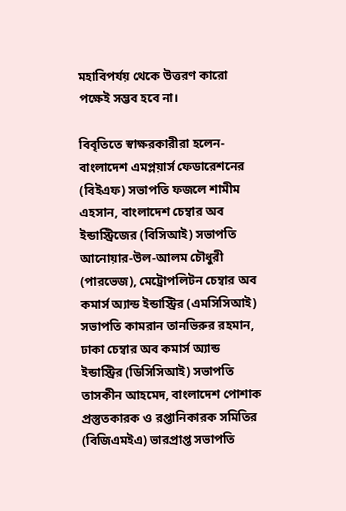মহাবিপর্যয় থেকে উত্তরণ কারো পক্ষেই সম্ভব হবে না।

বিবৃতিতে স্বাক্ষরকারীরা হলেন- বাংলাদেশ এমপ্লয়ার্স ফেডারেশনের (বিইএফ) সভাপতি ফজলে শামীম এহসান, বাংলাদেশ চেম্বার অব ইন্ডাস্ট্রিজের (বিসিআই) সভাপতি আনোয়ার-উল-আলম চৌধুরী (পারভেজ), মেট্রোপলিটন চেম্বার অব কমার্স অ্যান্ড ইন্ডাস্ট্রির (এমসিসিআই) সভাপতি কামরান তানভিরুর রহমান, ঢাকা চেম্বার অব কমার্স অ্যান্ড ইন্ডাস্ট্রির (ডিসিসিআই) সভাপতি তাসকীন আহমেদ, বাংলাদেশ পোশাক প্রস্তুতকারক ও রপ্তানিকারক সমিতির (বিজিএমইএ) ভারপ্রাপ্ত সভাপতি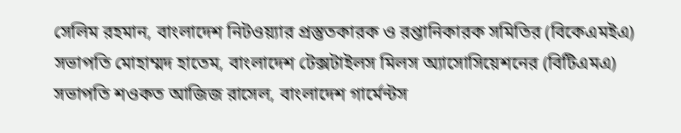সেলিম রহমান, বাংলাদেশ নিটওয়্যার প্রস্তুতকারক ও রপ্তানিকারক সমিতির (বিকেএমইএ) সভাপতি মোহাম্মদ হাতেম, বাংলাদেশ টেক্সটাইলস মিলস অ্যাসোসিয়েশনের (বিটিএমএ) সভাপতি শওকত আজিজ রাসেল, বাংলাদেশ গার্মেন্টস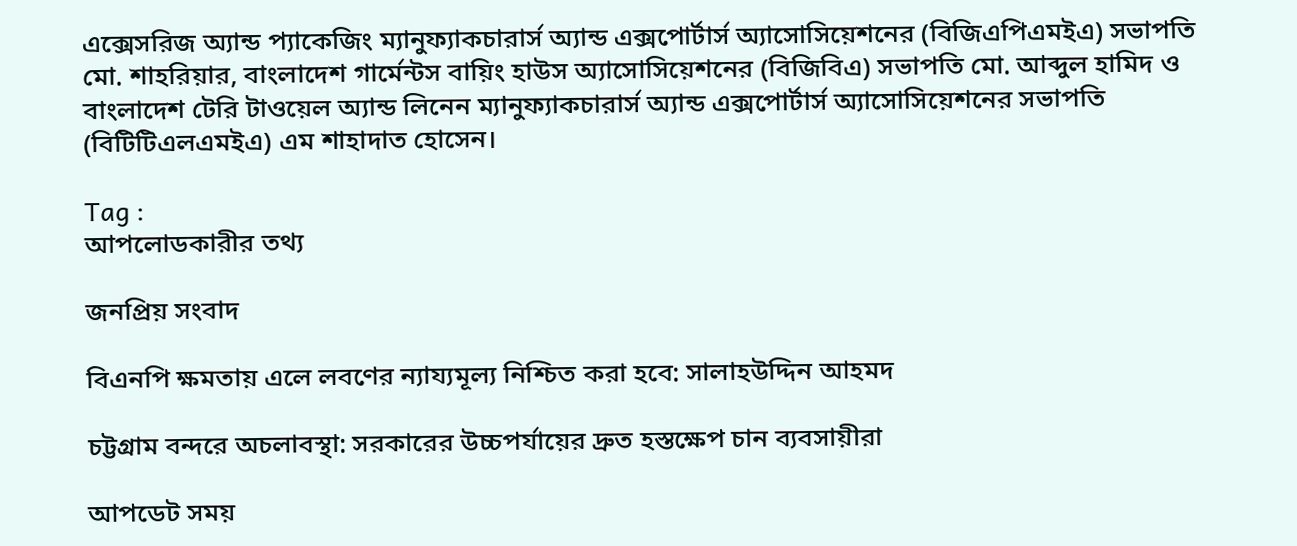এক্সেসরিজ অ্যান্ড প্যাকেজিং ম্যানুফ্যাকচারার্স অ্যান্ড এক্সপোর্টার্স অ্যাসোসিয়েশনের (বিজিএপিএমইএ) সভাপতি মো. শাহরিয়ার, বাংলাদেশ গার্মেন্টস বায়িং হাউস অ্যাসোসিয়েশনের (বিজিবিএ) সভাপতি মো. আব্দুল হামিদ ও বাংলাদেশ টেরি টাওয়েল অ্যান্ড লিনেন ম্যানুফ্যাকচারার্স অ্যান্ড এক্সপোর্টার্স অ্যাসোসিয়েশনের সভাপতি (বিটিটিএলএমইএ) এম শাহাদাত হোসেন।

Tag :
আপলোডকারীর তথ্য

জনপ্রিয় সংবাদ

বিএনপি ক্ষমতায় এলে লবণের ন্যায্যমূল্য নিশ্চিত করা হবে: সালাহউদ্দিন আহমদ

চট্টগ্রাম বন্দরে অচলাবস্থা: সরকারের উচ্চপর্যায়ের দ্রুত হস্তক্ষেপ চান ব্যবসায়ীরা

আপডেট সময়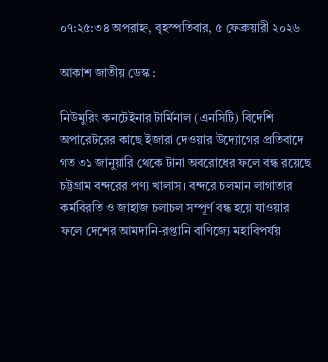০৭:২৫:৩৪ অপরাহ্ন, বৃহস্পতিবার, ৫ ফেব্রুয়ারী ২০২৬

আকাশ জাতীয় ডেস্ক :

নিউমুরিং কনটেইনার টার্মিনাল (এনসিটি) বিদেশি অপারেটরের কাছে ইজারা দেওয়ার উদ্যোগের প্রতিবাদে গত ৩১ জানুয়ারি থেকে টানা অবরোধের ফলে বন্ধ রয়েছে চট্টগ্রাম বন্দরের পণ্য খালাস। বন্দরে চলমান লাগাতার কর্মবিরতি ও জাহাজ চলাচল সম্পূর্ণ বন্ধ হয়ে যাওয়ার ফলে দেশের আমদানি-রপ্তানি বাণিজ্যে মহাবিপর্যয়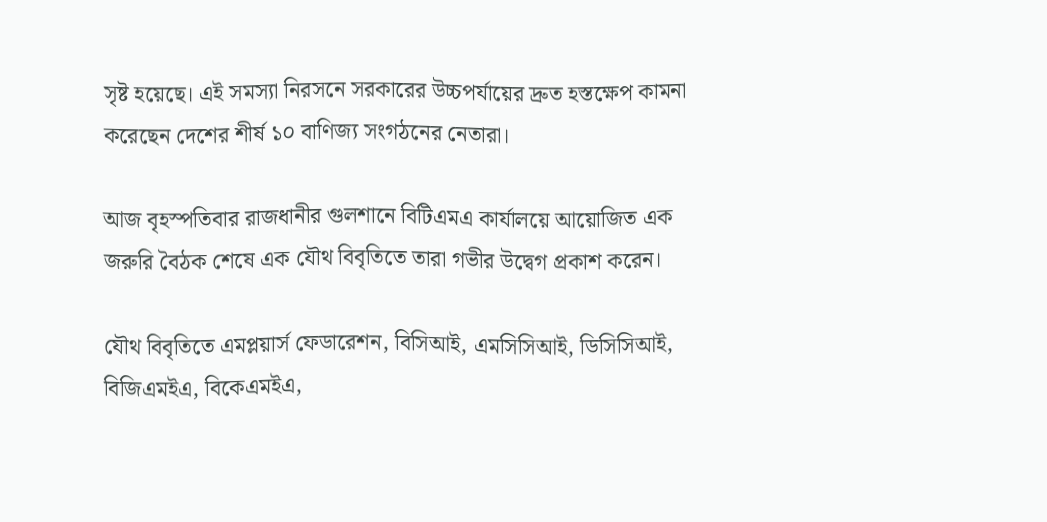সৃষ্ট হয়েছে। এই সমস্যা নিরসনে সরকারের উচ্চপর্যায়ের দ্রুত হস্তক্ষেপ কামনা করেছেন দেশের শীর্ষ ১০ বাণিজ্য সংগঠনের নেতারা।

আজ বৃহস্পতিবার রাজধানীর গুলশানে বিটিএমএ কার্যালয়ে আয়োজিত এক জরুরি বৈঠক শেষে এক যৌথ বিবৃতিতে তারা গভীর উদ্বেগ প্রকাশ করেন।

যৌথ বিবৃতিতে এমপ্লয়ার্স ফেডারেশন, বিসিআই, এমসিসিআই, ডিসিসিআই, বিজিএমইএ, বিকেএমইএ,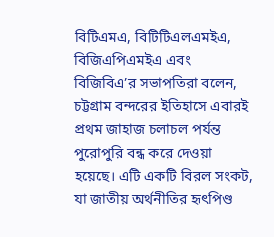বিটিএমএ, বিটিটিএলএমইএ, বিজিএপিএমইএ এবং বিজিবিএ’র সভাপতিরা বলেন, চট্টগ্রাম বন্দরের ইতিহাসে এবারই প্রথম জাহাজ চলাচল পর্যন্ত পুরোপুরি বন্ধ করে দেওয়া হয়েছে। এটি একটি বিরল সংকট, যা জাতীয় অর্থনীতির হৃৎপিণ্ড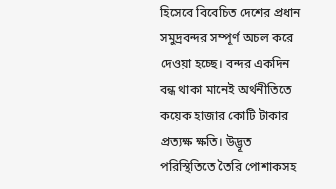হিসেবে বিবেচিত দেশের প্রধান সমুদ্রবন্দর সম্পূর্ণ অচল করে দেওয়া হচ্ছে। বন্দর একদিন বন্ধ থাকা মানেই অর্থনীতিতে কয়েক হাজার কোটি টাকার প্রত্যক্ষ ক্ষতি। উদ্ভূত পরিস্থিতিতে তৈরি পোশাকসহ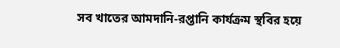সব খাতের আমদানি-রপ্তানি কার্যক্রম স্থবির হয়ে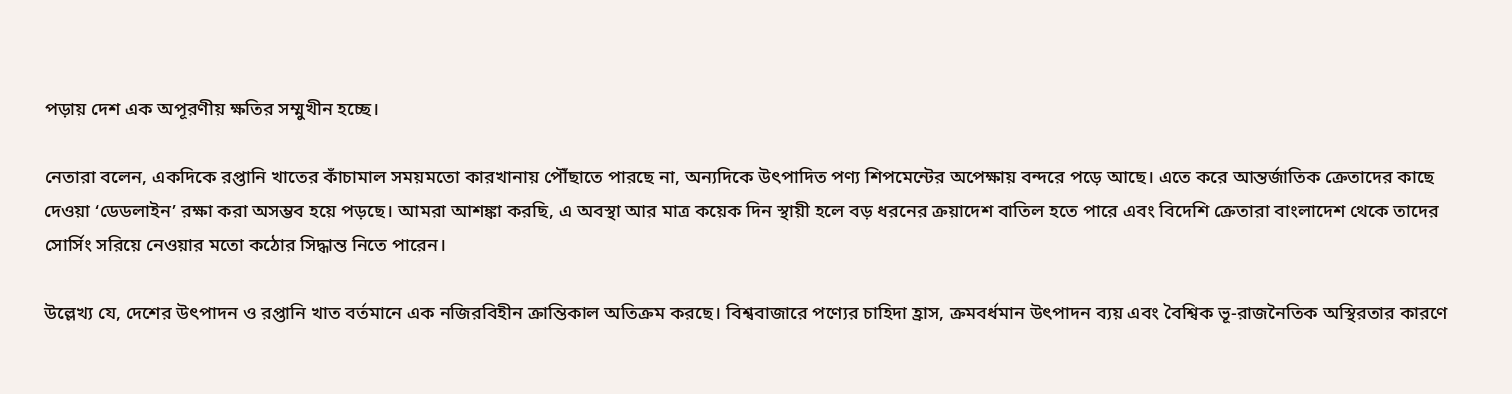পড়ায় দেশ এক অপূরণীয় ক্ষতির সম্মুখীন হচ্ছে।

নেতারা বলেন, একদিকে রপ্তানি খাতের কাঁচামাল সময়মতো কারখানায় পৌঁছাতে পারছে না, অন্যদিকে উৎপাদিত পণ্য শিপমেন্টের অপেক্ষায় বন্দরে পড়ে আছে। এতে করে আন্তর্জাতিক ক্রেতাদের কাছে দেওয়া ‘ডেডলাইন’ রক্ষা করা অসম্ভব হয়ে পড়ছে। আমরা আশঙ্কা করছি, এ অবস্থা আর মাত্র কয়েক দিন স্থায়ী হলে বড় ধরনের ক্রয়াদেশ বাতিল হতে পারে এবং বিদেশি ক্রেতারা বাংলাদেশ থেকে তাদের সোর্সিং সরিয়ে নেওয়ার মতো কঠোর সিদ্ধান্ত নিতে পারেন।

উল্লেখ্য যে, দেশের উৎপাদন ও রপ্তানি খাত বর্তমানে এক নজিরবিহীন ক্রান্তিকাল অতিক্রম করছে। বিশ্ববাজারে পণ্যের চাহিদা হ্রাস, ক্রমবর্ধমান উৎপাদন ব্যয় এবং বৈশ্বিক ভূ-রাজনৈতিক অস্থিরতার কারণে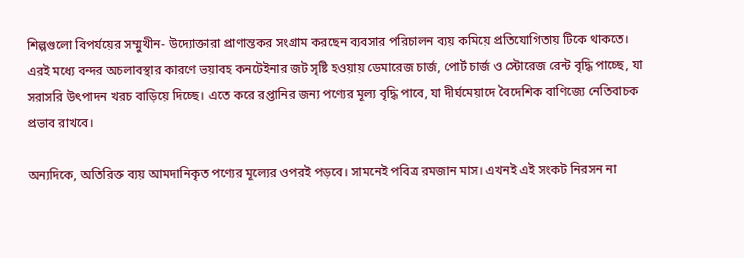শিল্পগুলো বিপর্যয়ের সম্মুখীন- উদ্যোক্তারা প্রাণান্তকর সংগ্রাম করছেন ব্যবসার পরিচালন ব্যয় কমিয়ে প্রতিযোগিতায় টিকে থাকতে। এরই মধ্যে বন্দর অচলাবস্থার কারণে ভয়াবহ কনটেইনার জট সৃষ্টি হওয়ায় ডেমারেজ চার্জ, পোর্ট চার্জ ও স্টোরেজ রেন্ট বৃদ্ধি পাচ্ছে, যা সরাসরি উৎপাদন খরচ বাড়িয়ে দিচ্ছে। এতে করে রপ্তানির জন্য পণ্যের মূল্য বৃদ্ধি পাবে, যা দীর্ঘমেয়াদে বৈদেশিক বাণিজ্যে নেতিবাচক প্রভাব রাখবে।

অন্যদিকে, অতিরিক্ত ব্যয় আমদানিকৃত পণ্যের মূল্যের ওপরই পড়বে। সামনেই পবিত্র রমজান মাস। এখনই এই সংকট নিরসন না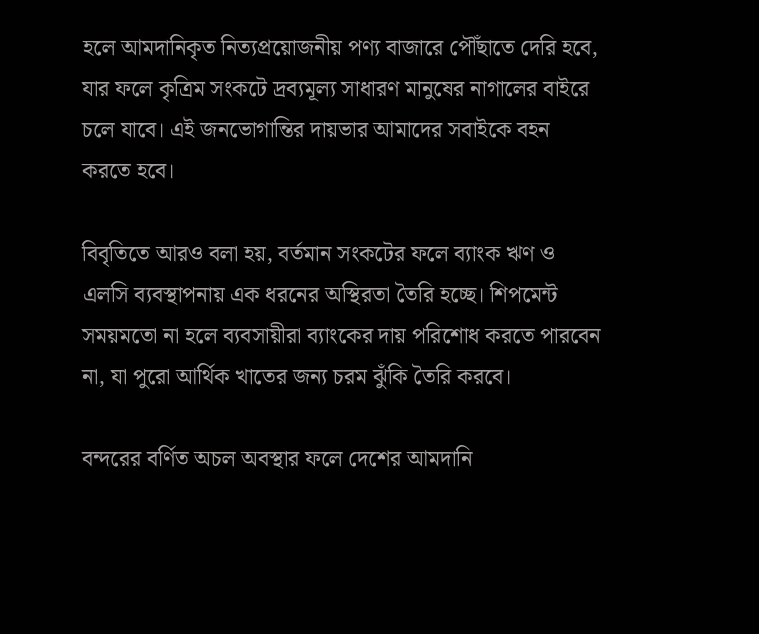হলে আমদানিকৃত নিত্যপ্রয়োজনীয় পণ্য বাজারে পৌঁছাতে দেরি হবে, যার ফলে কৃত্রিম সংকটে দ্রব্যমূল্য সাধারণ মানুষের নাগালের বাইরে চলে যাবে। এই জনভোগান্তির দায়ভার আমাদের সবাইকে বহন করতে হবে।

বিবৃতিতে আরও বলা হয়, বর্তমান সংকটের ফলে ব্যাংক ঋণ ও এলসি ব্যবস্থাপনায় এক ধরনের অস্থিরতা তৈরি হচ্ছে। শিপমেন্ট সময়মতো না হলে ব্যবসায়ীরা ব্যাংকের দায় পরিশোধ করতে পারবেন না, যা পুরো আর্থিক খাতের জন্য চরম ঝুঁকি তৈরি করবে।

বন্দরের বর্ণিত অচল অবস্থার ফলে দেশের আমদানি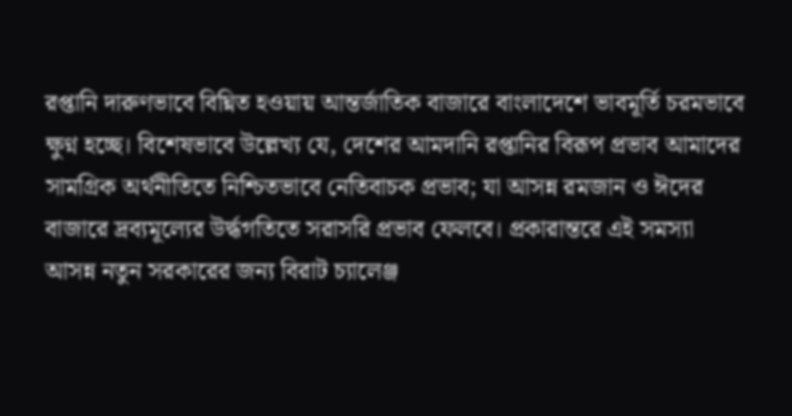রপ্তানি দারুণভাবে বিঘ্নিত হওয়ায় আন্তর্জাতিক বাজারে বাংলাদেশে ভাবমূর্তি চরমভাবে ক্ষুণ্ন হচ্ছে। বিশেষভাবে উল্লেখ্য যে, দেশের আমদানি রপ্তানির বিরূপ প্রভাব আমাদের সামগ্রিক অর্থনীতিতে নিশ্চিতভাবে নেতিবাচক প্রভাব; যা আসন্ন রমজান ও ঈদের বাজারে দ্রব্যমূল্যের উর্দ্ধগতিতে সরাসরি প্রভাব ফেলবে। প্রকারান্তরে এই সমস্যা আসন্ন নতুন সরকারের জন্য বিরাট চ্যালেঞ্জ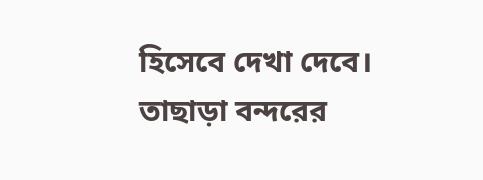হিসেবে দেখা দেবে। তাছাড়া বন্দরের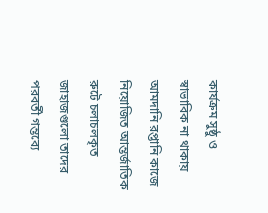কার্যক্রম সুষ্ঠু ও স্বাভাবিক না থাকায় আমদানি রপ্তানি কাজে নিয়োজিত আন্তর্জাতিক রুটে চলাচলকৃত জাহাজগুলো তাদের পরবর্তী গন্তব্যে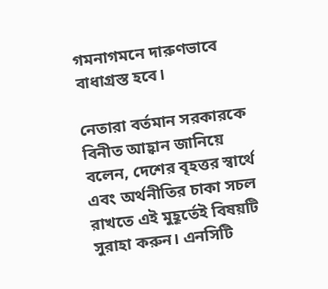গমনাগমনে দারুণভাবে বাধাগ্রস্ত হবে।

নেতারা বর্তমান সরকারকে বিনীত আহ্বান জানিয়ে বলেন, দেশের বৃহত্তর স্বার্থে এবং অর্থনীতির চাকা সচল রাখতে এই মুহূর্তেই বিষয়টি সুরাহা করুন। এনসিটি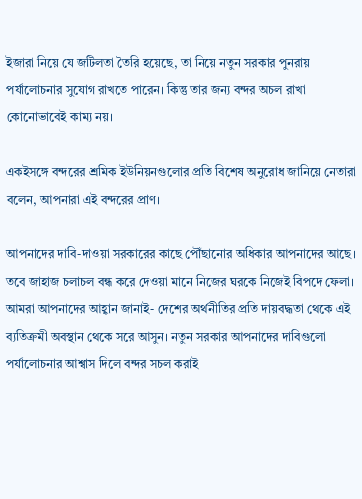ইজারা নিয়ে যে জটিলতা তৈরি হয়েছে, তা নিয়ে নতুন সরকার পুনরায় পর্যালোচনার সুযোগ রাখতে পারেন। কিন্তু তার জন্য বন্দর অচল রাখা কোনোভাবেই কাম্য নয়।

একইসঙ্গে বন্দরের শ্রমিক ইউনিয়নগুলোর প্রতি বিশেষ অনুরোধ জানিয়ে নেতারা বলেন, আপনারা এই বন্দরের প্রাণ।

আপনাদের দাবি-দাওয়া সরকারের কাছে পৌঁছানোর অধিকার আপনাদের আছে। তবে জাহাজ চলাচল বন্ধ করে দেওয়া মানে নিজের ঘরকে নিজেই বিপদে ফেলা। আমরা আপনাদের আহ্বান জানাই- দেশের অর্থনীতির প্রতি দায়বদ্ধতা থেকে এই ব্যতিক্রমী অবস্থান থেকে সরে আসুন। নতুন সরকার আপনাদের দাবিগুলো পর্যালোচনার আশ্বাস দিলে বন্দর সচল করাই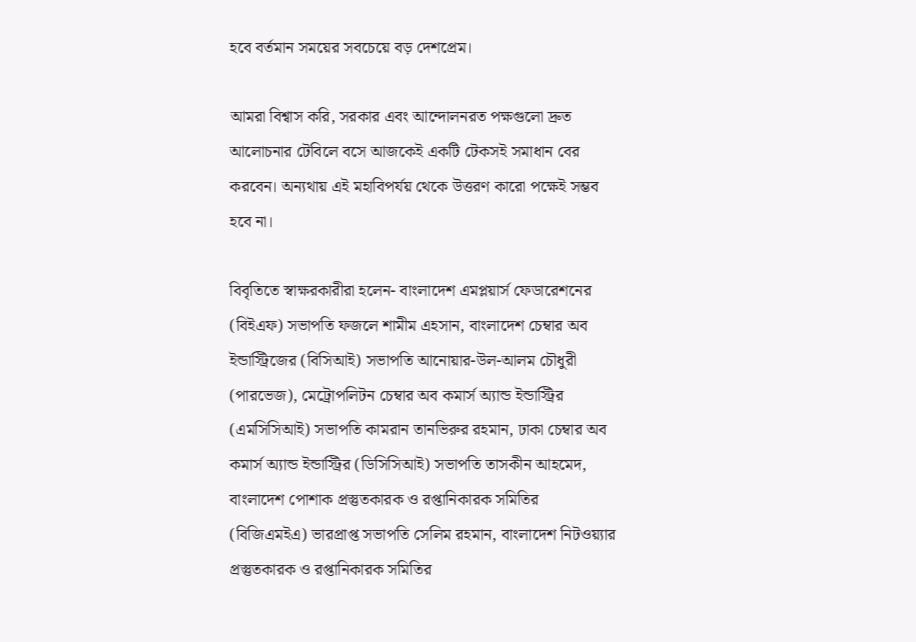হবে বর্তমান সময়ের সবচেয়ে বড় দেশপ্রেম।

আমরা বিশ্বাস করি, সরকার এবং আন্দোলনরত পক্ষগুলো দ্রুত আলোচনার টেবিলে বসে আজকেই একটি টেকসই সমাধান বের করবেন। অন্যথায় এই মহাবিপর্যয় থেকে উত্তরণ কারো পক্ষেই সম্ভব হবে না।

বিবৃতিতে স্বাক্ষরকারীরা হলেন- বাংলাদেশ এমপ্লয়ার্স ফেডারেশনের (বিইএফ) সভাপতি ফজলে শামীম এহসান, বাংলাদেশ চেম্বার অব ইন্ডাস্ট্রিজের (বিসিআই) সভাপতি আনোয়ার-উল-আলম চৌধুরী (পারভেজ), মেট্রোপলিটন চেম্বার অব কমার্স অ্যান্ড ইন্ডাস্ট্রির (এমসিসিআই) সভাপতি কামরান তানভিরুর রহমান, ঢাকা চেম্বার অব কমার্স অ্যান্ড ইন্ডাস্ট্রির (ডিসিসিআই) সভাপতি তাসকীন আহমেদ, বাংলাদেশ পোশাক প্রস্তুতকারক ও রপ্তানিকারক সমিতির (বিজিএমইএ) ভারপ্রাপ্ত সভাপতি সেলিম রহমান, বাংলাদেশ নিটওয়্যার প্রস্তুতকারক ও রপ্তানিকারক সমিতির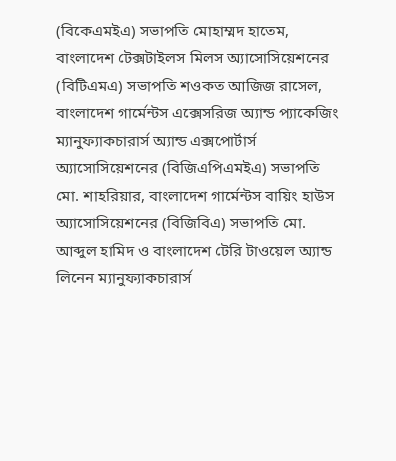(বিকেএমইএ) সভাপতি মোহাম্মদ হাতেম, বাংলাদেশ টেক্সটাইলস মিলস অ্যাসোসিয়েশনের (বিটিএমএ) সভাপতি শওকত আজিজ রাসেল, বাংলাদেশ গার্মেন্টস এক্সেসরিজ অ্যান্ড প্যাকেজিং ম্যানুফ্যাকচারার্স অ্যান্ড এক্সপোর্টার্স অ্যাসোসিয়েশনের (বিজিএপিএমইএ) সভাপতি মো. শাহরিয়ার, বাংলাদেশ গার্মেন্টস বায়িং হাউস অ্যাসোসিয়েশনের (বিজিবিএ) সভাপতি মো. আব্দুল হামিদ ও বাংলাদেশ টেরি টাওয়েল অ্যান্ড লিনেন ম্যানুফ্যাকচারার্স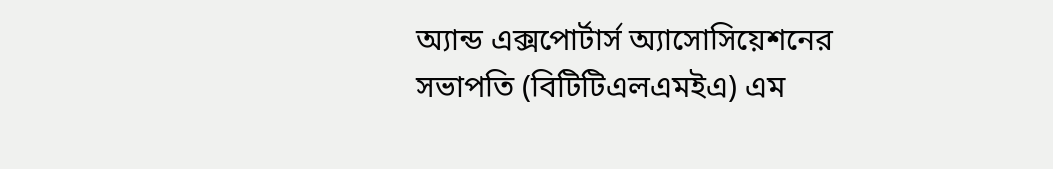অ্যান্ড এক্সপোর্টার্স অ্যাসোসিয়েশনের সভাপতি (বিটিটিএলএমইএ) এম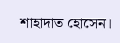শাহাদাত হোসেন।